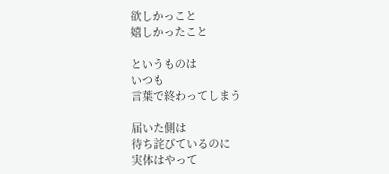欲しかっこと
嬉しかったこと

というものは
いつも
言葉で終わってしまう

届いた側は
待ち詫びているのに
実体はやって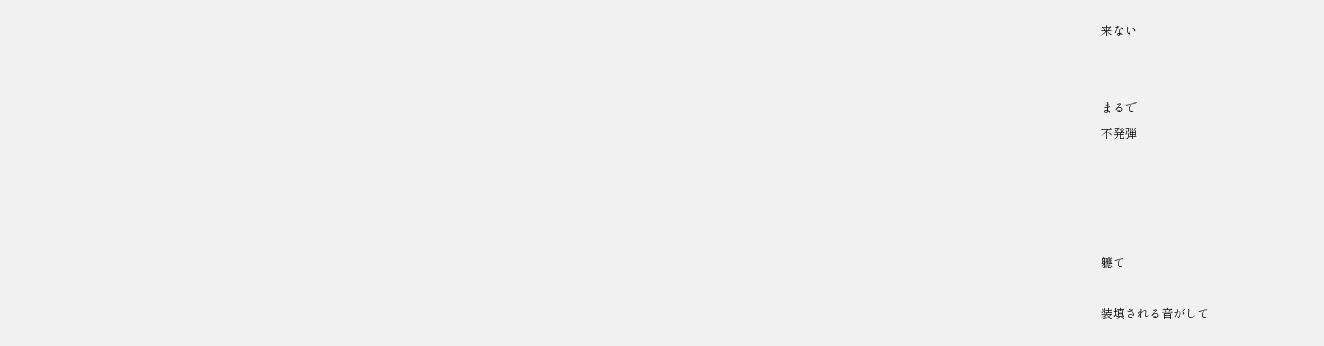来ない


まるで
不発弾




軈て

装填される音がして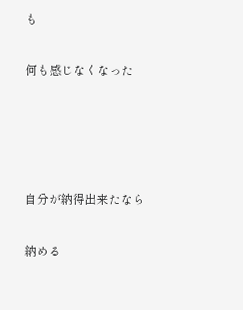も

何も感じなくなった




自分が納得出来たなら

納める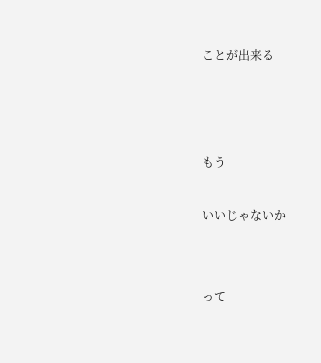ことが出来る



もう

いいじゃないか


って